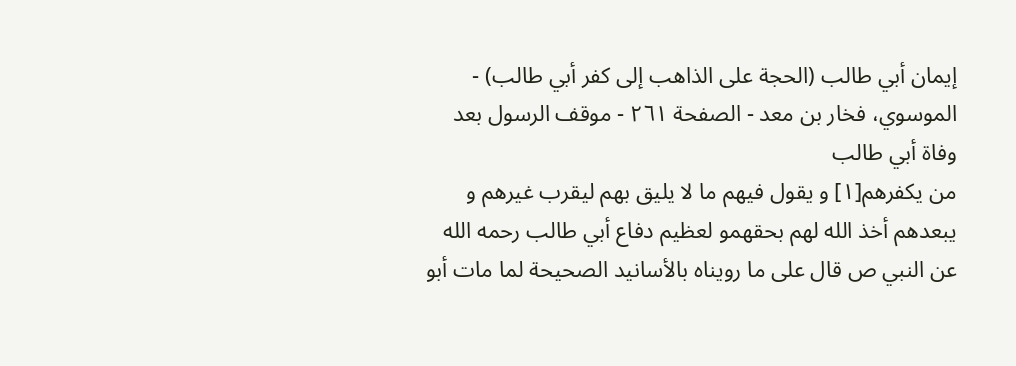إيمان أبي طالب (الحجة على الذاهب إلى كفر أبي طالب) - الموسوي، فخار بن معد - الصفحة ٢٦١ - موقف الرسول بعد وفاة أبي طالب
من يكفرهم[١] و يقول فيهم ما لا يليق بهم ليقرب غيرهم و يبعدهم أخذ الله لهم بحقهمو لعظيم دفاع أبي طالب رحمه الله عن النبي ص قال على ما رويناه بالأسانيد الصحيحة لما مات أبو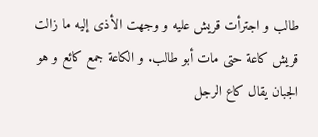طالب و اجترأت قريش عليه و وجهت الأذى إليه ما زالت قريش كاعة حتى مات أبو طالب. و الكاعة جمع كائع و هو الجبان يقال كاع الرجل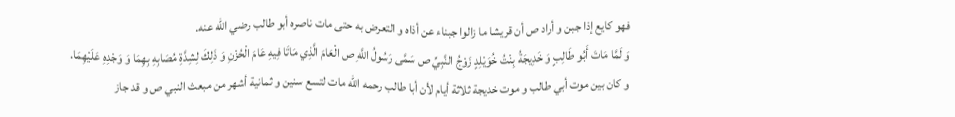فهو كايع إذا جبن و أراد ص أن قريشا ما زالوا جبناء عن أذاه و التعرض به حتى مات ناصره أبو طالب رضي الله عنه.
وَ لَمَّا مَاتَ أَبُو طَالِبٍ وَ خَدِيجَةُ بِنْتُ خُوَيْلِدٍ زَوْجُ النَّبِيِّ ص سَمَّى رَسُولُ اللَّهِ ص الْعَامَ الَّذِي مَاتَا فِيهِ عَامَ الْحُزْنِ وَ ذَلِكَ لِشِدَّةِ مُصَابِهِ بِهِمَا وَ وَجْدِهِ عَلَيْهِمَا.
و كان بين موت أبي طالب و موت خديجة ثلاثة أيام لأن أبا طالب رحمه الله مات لتسع سنين و ثمانية أشهر من مبعث النبي ص و قد جاز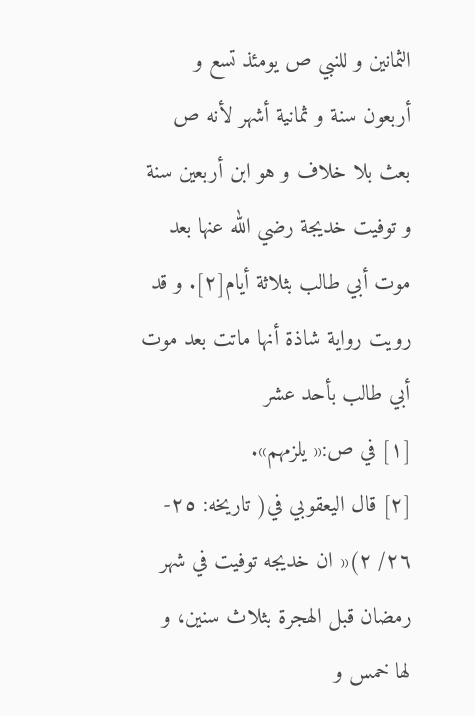الثمانين و للنبي ص يومئذ تسع و أربعون سنة و ثمانية أشهر لأنه ص بعث بلا خلاف و هو ابن أربعين سنة و توفيت خديجة رضي الله عنها بعد موت أبي طالب بثلاثة أيام[٢]. و قد رويت رواية شاذة أنها ماتت بعد موت أبي طالب بأحد عشر
[١] في ص:« يلزمهم».
[٢] قال اليعقوبي في( تاريخه: ٢٥- ٢٦/ ٢)« ان خديجه توفيت في شهر رمضان قبل الهجرة بثلاث سنين، و لها خمس و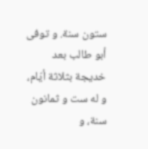ستون سنة. و توفى أبو طالب بعد خديجة بثلاثة أيّام، و له ست و ثمانون سنة، و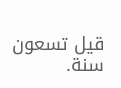قيل تسعون سنة.